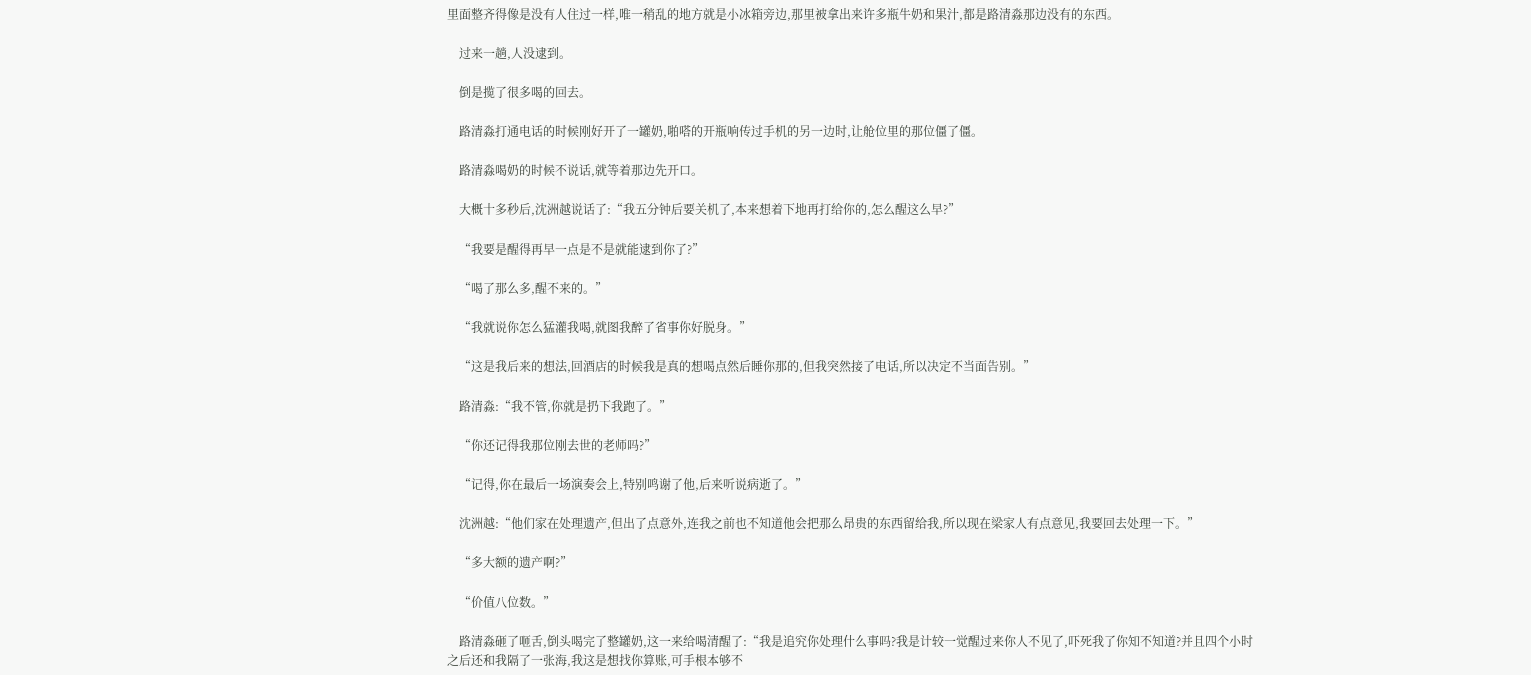里面整齐得像是没有人住过一样,唯一稍乱的地方就是小冰箱旁边,那里被拿出来许多瓶牛奶和果汁,都是路清淼那边没有的东西。

    过来一趟,人没逮到。

    倒是揽了很多喝的回去。

    路清淼打通电话的时候刚好开了一罐奶,啪嗒的开瓶响传过手机的另一边时,让舱位里的那位僵了僵。

    路清淼喝奶的时候不说话,就等着那边先开口。

    大概十多秒后,沈洲越说话了:“我五分钟后要关机了,本来想着下地再打给你的,怎么醒这么早?”

    “我要是醒得再早一点是不是就能逮到你了?”

    “喝了那么多,醒不来的。”

    “我就说你怎么猛灌我喝,就图我醉了省事你好脱身。”

    “这是我后来的想法,回酒店的时候我是真的想喝点然后睡你那的,但我突然接了电话,所以决定不当面告别。”

    路清淼:“我不管,你就是扔下我跑了。”

    “你还记得我那位刚去世的老师吗?”

    “记得,你在最后一场演奏会上,特别鸣谢了他,后来听说病逝了。”

    沈洲越:“他们家在处理遗产,但出了点意外,连我之前也不知道他会把那么昂贵的东西留给我,所以现在梁家人有点意见,我要回去处理一下。”

    “多大额的遗产啊?”

    “价值八位数。”

    路清淼砸了咂舌,倒头喝完了整罐奶,这一来给喝清醒了:“我是追究你处理什么事吗?我是计较一觉醒过来你人不见了,吓死我了你知不知道?并且四个小时之后还和我隔了一张海,我这是想找你算账,可手根本够不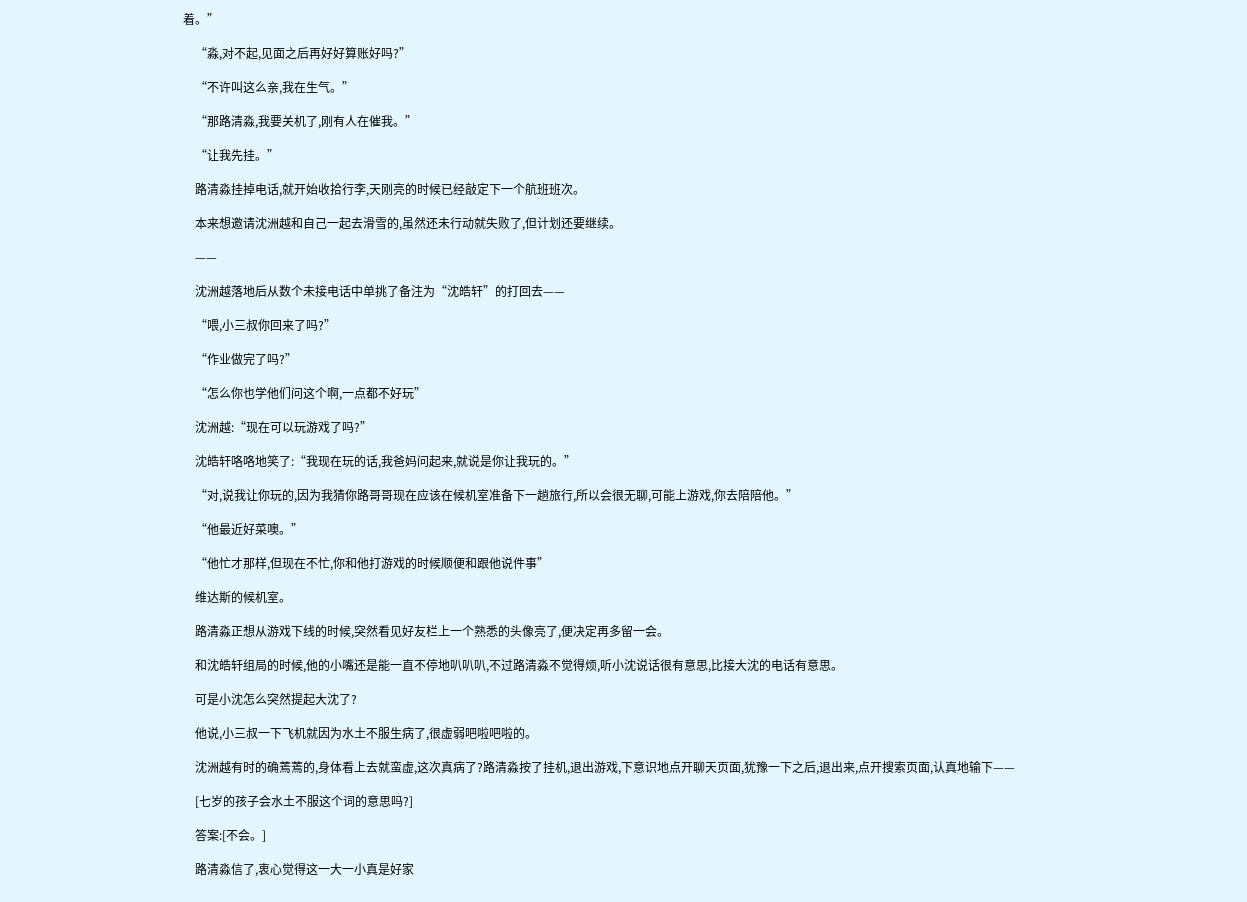着。”

    “淼,对不起,见面之后再好好算账好吗?”

    “不许叫这么亲,我在生气。”

    “那路清淼,我要关机了,刚有人在催我。”

    “让我先挂。”

    路清淼挂掉电话,就开始收拾行李,天刚亮的时候已经敲定下一个航班班次。

    本来想邀请沈洲越和自己一起去滑雪的,虽然还未行动就失败了,但计划还要继续。

    ——

    沈洲越落地后从数个未接电话中单挑了备注为“沈皓轩”的打回去——

    “喂,小三叔你回来了吗?”

    “作业做完了吗?”

    “怎么你也学他们问这个啊,一点都不好玩”

    沈洲越:“现在可以玩游戏了吗?”

    沈皓轩咯咯地笑了:“我现在玩的话,我爸妈问起来,就说是你让我玩的。”

    “对,说我让你玩的,因为我猜你路哥哥现在应该在候机室准备下一趟旅行,所以会很无聊,可能上游戏,你去陪陪他。”

    “他最近好菜噢。”

    “他忙才那样,但现在不忙,你和他打游戏的时候顺便和跟他说件事”

    维达斯的候机室。

    路清淼正想从游戏下线的时候,突然看见好友栏上一个熟悉的头像亮了,便决定再多留一会。

    和沈皓轩组局的时候,他的小嘴还是能一直不停地叭叭叭,不过路清淼不觉得烦,听小沈说话很有意思,比接大沈的电话有意思。

    可是小沈怎么突然提起大沈了?

    他说,小三叔一下飞机就因为水土不服生病了,很虚弱吧啦吧啦的。

    沈洲越有时的确蔫蔫的,身体看上去就蛮虚,这次真病了?路清淼按了挂机,退出游戏,下意识地点开聊天页面,犹豫一下之后,退出来,点开搜索页面,认真地输下——

    [七岁的孩子会水土不服这个词的意思吗?]

    答案:[不会。]

    路清淼信了,衷心觉得这一大一小真是好家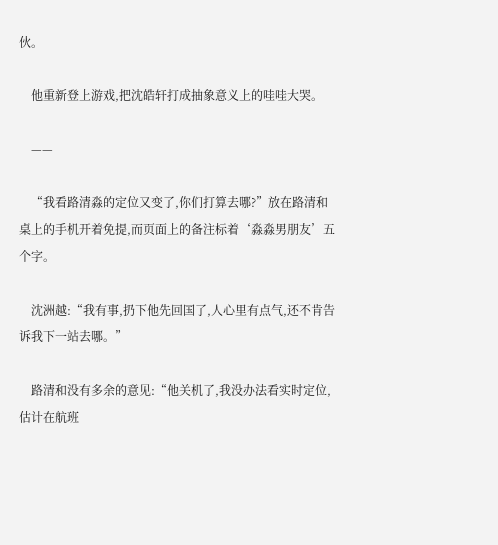伙。

    他重新登上游戏,把沈皓轩打成抽象意义上的哇哇大哭。

    ——

    “我看路清淼的定位又变了,你们打算去哪?”放在路清和桌上的手机开着免提,而页面上的备注标着‘淼淼男朋友’五个字。

    沈洲越:“我有事,扔下他先回国了,人心里有点气,还不肯告诉我下一站去哪。”

    路清和没有多余的意见:“他关机了,我没办法看实时定位,估计在航班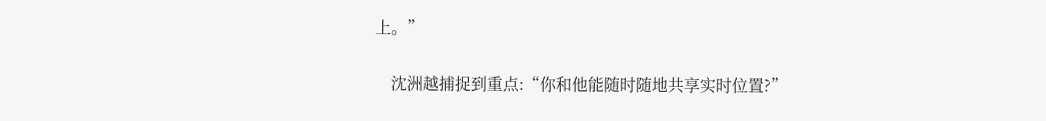上。”

    沈洲越捕捉到重点:“你和他能随时随地共享实时位置?”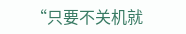“只要不关机就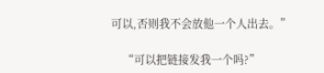可以,否则我不会放他一个人出去。”

    “可以把链接发我一个吗?”